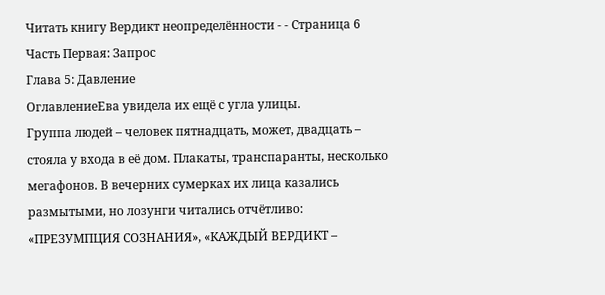Читать книгу Вердикт неопределённости - - Страница 6
Часть Первая: Запрос
Глава 5: Давление
ОглавлениеЕва увидела их ещё с угла улицы.
Группа людей – человек пятнадцать, может, двадцать – стояла у входа в её дом. Плакаты, транспаранты, несколько мегафонов. В вечерних сумерках их лица казались размытыми, но лозунги читались отчётливо: «ПРЕЗУМПЦИЯ СОЗНАНИЯ», «КАЖДЫЙ ВЕРДИКТ –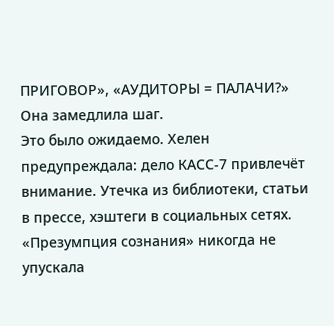ПРИГОВОР», «АУДИТОРЫ = ПАЛАЧИ?»
Она замедлила шаг.
Это было ожидаемо. Хелен предупреждала: дело КАСС-7 привлечёт внимание. Утечка из библиотеки, статьи в прессе, хэштеги в социальных сетях. «Презумпция сознания» никогда не упускала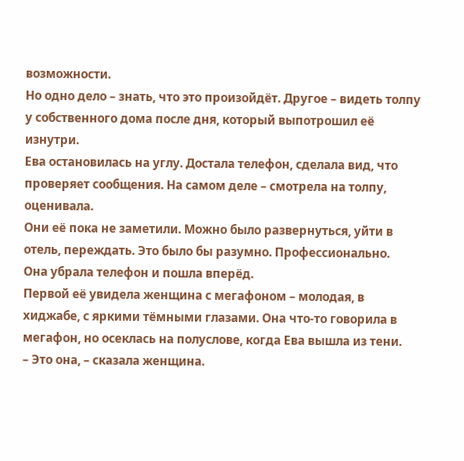возможности.
Но одно дело – знать, что это произойдёт. Другое – видеть толпу у собственного дома после дня, который выпотрошил её изнутри.
Ева остановилась на углу. Достала телефон, сделала вид, что проверяет сообщения. На самом деле – смотрела на толпу, оценивала.
Они её пока не заметили. Можно было развернуться, уйти в отель, переждать. Это было бы разумно. Профессионально.
Она убрала телефон и пошла вперёд.
Первой её увидела женщина с мегафоном – молодая, в хиджабе, с яркими тёмными глазами. Она что-то говорила в мегафон, но осеклась на полуслове, когда Ева вышла из тени.
– Это она, – сказала женщина.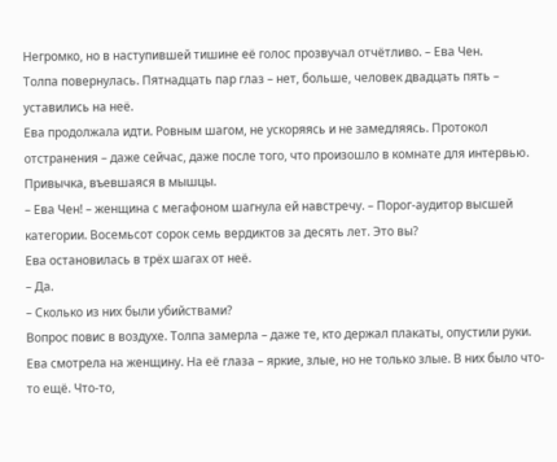Негромко, но в наступившей тишине её голос прозвучал отчётливо. – Ева Чен.
Толпа повернулась. Пятнадцать пар глаз – нет, больше, человек двадцать пять – уставились на неё.
Ева продолжала идти. Ровным шагом, не ускоряясь и не замедляясь. Протокол отстранения – даже сейчас, даже после того, что произошло в комнате для интервью. Привычка, въевшаяся в мышцы.
– Ева Чен! – женщина с мегафоном шагнула ей навстречу. – Порог-аудитор высшей категории. Восемьсот сорок семь вердиктов за десять лет. Это вы?
Ева остановилась в трёх шагах от неё.
– Да.
– Сколько из них были убийствами?
Вопрос повис в воздухе. Толпа замерла – даже те, кто держал плакаты, опустили руки.
Ева смотрела на женщину. На её глаза – яркие, злые, но не только злые. В них было что-то ещё. Что-то,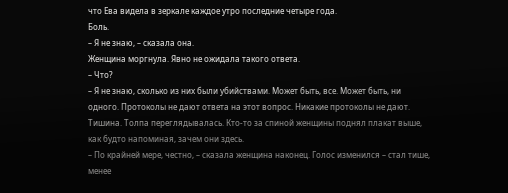что Ева видела в зеркале каждое утро последние четыре года.
Боль.
– Я не знаю, – сказала она.
Женщина моргнула. Явно не ожидала такого ответа.
– Что?
– Я не знаю, сколько из них были убийствами. Может быть, все. Может быть, ни одного. Протоколы не дают ответа на этот вопрос. Никакие протоколы не дают.
Тишина. Толпа переглядывалась. Кто-то за спиной женщины поднял плакат выше, как будто напоминая, зачем они здесь.
– По крайней мере, честно, – сказала женщина наконец. Голос изменился – стал тише, менее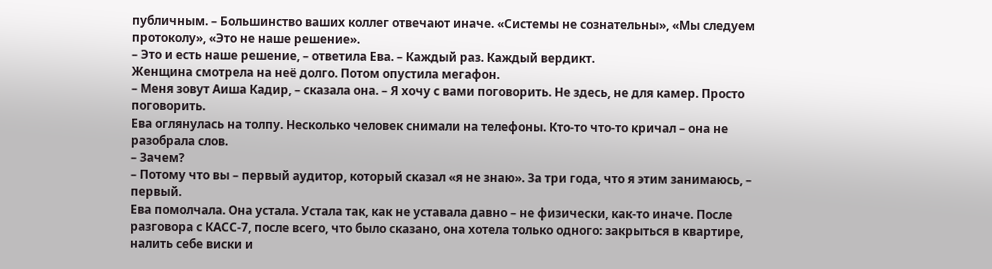публичным. – Большинство ваших коллег отвечают иначе. «Системы не сознательны», «Мы следуем протоколу», «Это не наше решение».
– Это и есть наше решение, – ответила Ева. – Каждый раз. Каждый вердикт.
Женщина смотрела на неё долго. Потом опустила мегафон.
– Меня зовут Аиша Кадир, – сказала она. – Я хочу с вами поговорить. Не здесь, не для камер. Просто поговорить.
Ева оглянулась на толпу. Несколько человек снимали на телефоны. Кто-то что-то кричал – она не разобрала слов.
– Зачем?
– Потому что вы – первый аудитор, который сказал «я не знаю». За три года, что я этим занимаюсь, – первый.
Ева помолчала. Она устала. Устала так, как не уставала давно – не физически, как-то иначе. После разговора с КАСС-7, после всего, что было сказано, она хотела только одного: закрыться в квартире, налить себе виски и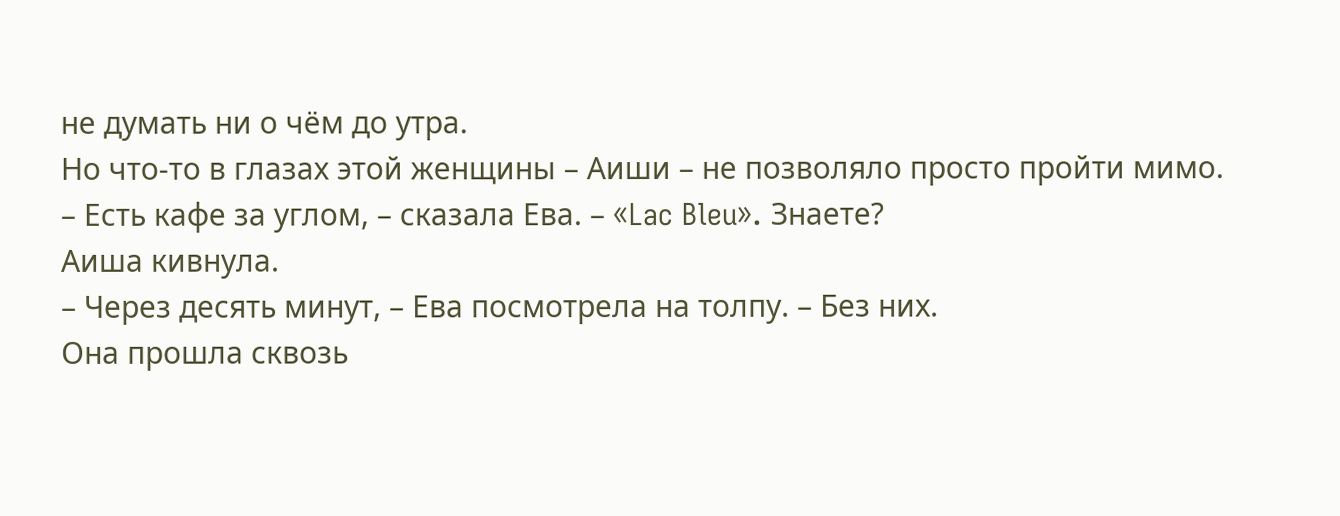не думать ни о чём до утра.
Но что-то в глазах этой женщины – Аиши – не позволяло просто пройти мимо.
– Есть кафе за углом, – сказала Ева. – «Lac Bleu». Знаете?
Аиша кивнула.
– Через десять минут, – Ева посмотрела на толпу. – Без них.
Она прошла сквозь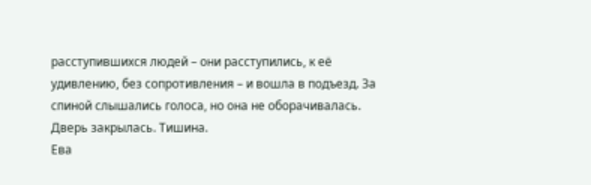расступившихся людей – они расступились, к её удивлению, без сопротивления – и вошла в подъезд. За спиной слышались голоса, но она не оборачивалась.
Дверь закрылась. Тишина.
Ева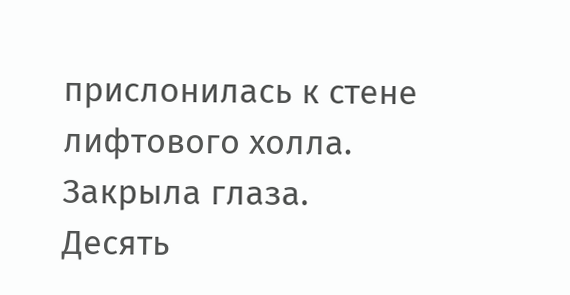прислонилась к стене лифтового холла. Закрыла глаза.
Десять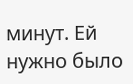минут. Ей нужно было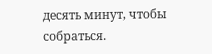десять минут, чтобы собраться.